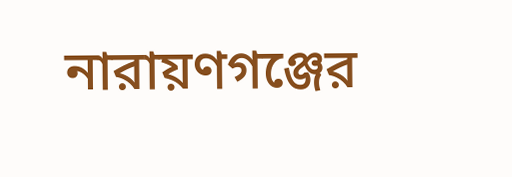নারায়ণগঞ্জের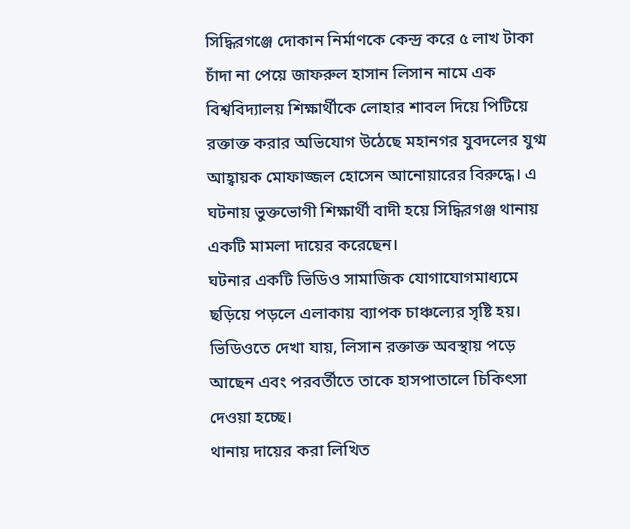সিদ্ধিরগঞ্জে দোকান নির্মাণকে কেন্দ্র করে ৫ লাখ টাকা চাঁদা না পেয়ে জাফরুল হাসান লিসান নামে এক বিশ্ববিদ্যালয় শিক্ষার্থীকে লোহার শাবল দিয়ে পিটিয়ে রক্তাক্ত করার অভিযোগ উঠেছে মহানগর যুবদলের যুগ্ম আহ্বায়ক মোফাজ্জল হোসেন আনোয়ারের বিরুদ্ধে। এ ঘটনায় ভুক্তভোগী শিক্ষার্থী বাদী হয়ে সিদ্ধিরগঞ্জ থানায় একটি মামলা দায়ের করেছেন।
ঘটনার একটি ভিডিও সামাজিক যোগাযোগমাধ্যমে ছড়িয়ে পড়লে এলাকায় ব্যাপক চাঞ্চল্যের সৃষ্টি হয়। ভিডিওতে দেখা যায়, লিসান রক্তাক্ত অবস্থায় পড়ে আছেন এবং পরবর্তীতে তাকে হাসপাতালে চিকিৎসা দেওয়া হচ্ছে।
থানায় দায়ের করা লিখিত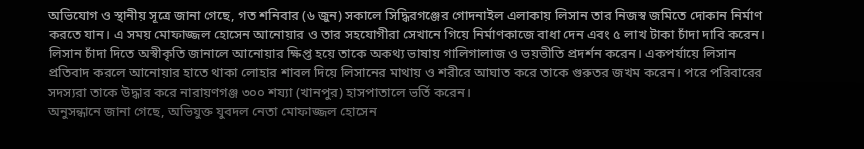অভিযোগ ও স্থানীয় সূত্রে জানা গেছে, গত শনিবার (৬ জুন) সকালে সিদ্ধিরগঞ্জের গোদনাইল এলাকায় লিসান তার নিজস্ব জমিতে দোকান নির্মাণ করতে যান। এ সময় মোফাজ্জল হোসেন আনোয়ার ও তার সহযোগীরা সেখানে গিয়ে নির্মাণকাজে বাধা দেন এবং ৫ লাখ টাকা চাঁদা দাবি করেন। লিসান চাঁদা দিতে অস্বীকৃতি জানালে আনোয়ার ক্ষিপ্ত হয়ে তাকে অকথ্য ভাষায় গালিগালাজ ও ভয়ভীতি প্রদর্শন করেন। একপর্যায়ে লিসান প্রতিবাদ করলে আনোয়ার হাতে থাকা লোহার শাবল দিয়ে লিসানের মাথায় ও শরীরে আঘাত করে তাকে গুরুতর জখম করেন। পরে পরিবারের সদস্যরা তাকে উদ্ধার করে নারায়ণগঞ্জ ৩০০ শয্যা (খানপুর) হাসপাতালে ভর্তি করেন।
অনুসন্ধানে জানা গেছে, অভিযুক্ত যুবদল নেতা মোফাজ্জল হোসেন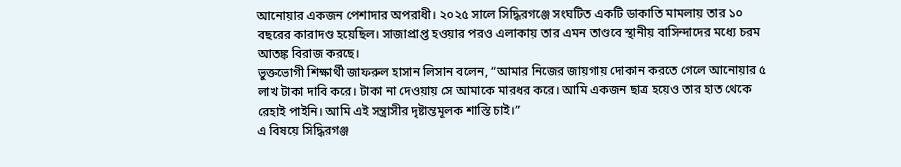আনোয়ার একজন পেশাদার অপরাধী। ২০২৫ সালে সিদ্ধিরগঞ্জে সংঘটিত একটি ডাকাতি মামলায় তার ১০ বছরের কারাদণ্ড হয়েছিল। সাজাপ্রাপ্ত হওয়ার পরও এলাকায় তার এমন তাণ্ডবে স্থানীয় বাসিন্দাদের মধ্যে চরম আতঙ্ক বিরাজ করছে।
ভুক্তভোগী শিক্ষার্থী জাফরুল হাসান লিসান বলেন, “আমার নিজের জায়গায় দোকান করতে গেলে আনোয়ার ৫ লাখ টাকা দাবি করে। টাকা না দেওয়ায় সে আমাকে মারধর করে। আমি একজন ছাত্র হয়েও তার হাত থেকে রেহাই পাইনি। আমি এই সন্ত্রাসীর দৃষ্টান্তমূলক শাস্তি চাই।”
এ বিষয়ে সিদ্ধিরগঞ্জ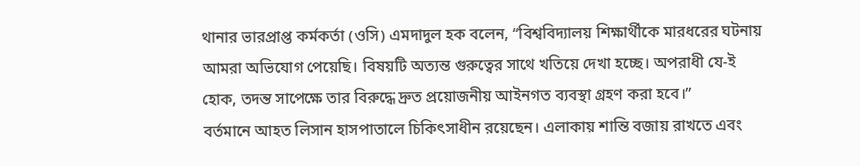থানার ভারপ্রাপ্ত কর্মকর্তা (ওসি) এমদাদুল হক বলেন, “বিশ্ববিদ্যালয় শিক্ষার্থীকে মারধরের ঘটনায় আমরা অভিযোগ পেয়েছি। বিষয়টি অত্যন্ত গুরুত্বের সাথে খতিয়ে দেখা হচ্ছে। অপরাধী যে-ই হোক, তদন্ত সাপেক্ষে তার বিরুদ্ধে দ্রুত প্রয়োজনীয় আইনগত ব্যবস্থা গ্রহণ করা হবে।”
বর্তমানে আহত লিসান হাসপাতালে চিকিৎসাধীন রয়েছেন। এলাকায় শান্তি বজায় রাখতে এবং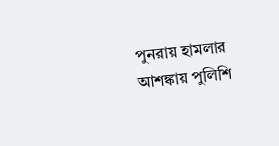পুনরায় হামলার আশঙ্কায় পুলিশি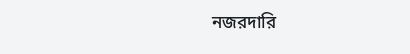নজরদারি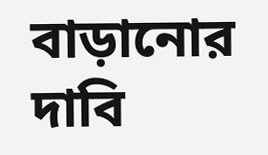বাড়ানোর দাবি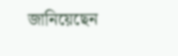জানিয়েছেন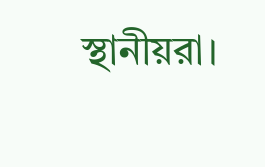স্থানীয়রা।